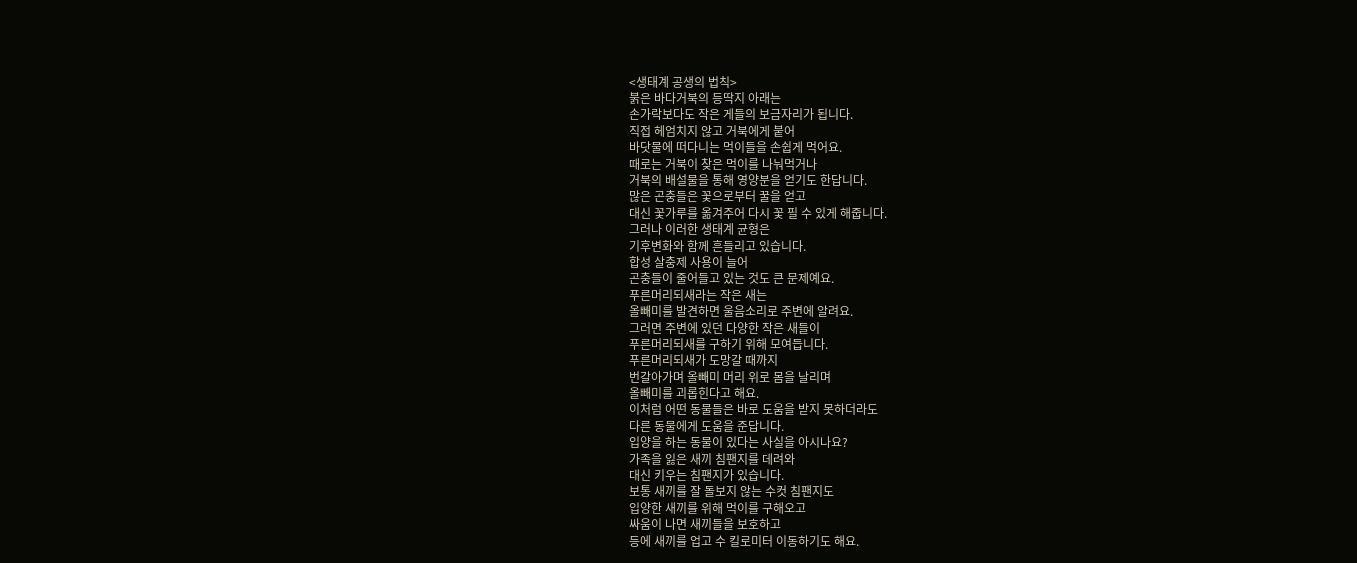<생태계 공생의 법칙>
붉은 바다거북의 등딱지 아래는
손가락보다도 작은 게들의 보금자리가 됩니다.
직접 헤엄치지 않고 거북에게 붙어
바닷물에 떠다니는 먹이들을 손쉽게 먹어요.
때로는 거북이 찾은 먹이를 나눠먹거나
거북의 배설물을 통해 영양분을 얻기도 한답니다.
많은 곤충들은 꽃으로부터 꿀을 얻고
대신 꽃가루를 옮겨주어 다시 꽃 필 수 있게 해줍니다.
그러나 이러한 생태계 균형은
기후변화와 함께 흔들리고 있습니다.
합성 살충제 사용이 늘어
곤충들이 줄어들고 있는 것도 큰 문제예요.
푸른머리되새라는 작은 새는
올빼미를 발견하면 울음소리로 주변에 알려요.
그러면 주변에 있던 다양한 작은 새들이
푸른머리되새를 구하기 위해 모여듭니다.
푸른머리되새가 도망갈 때까지
번갈아가며 올빼미 머리 위로 몸을 날리며
올빼미를 괴롭힌다고 해요.
이처럼 어떤 동물들은 바로 도움을 받지 못하더라도
다른 동물에게 도움을 준답니다.
입양을 하는 동물이 있다는 사실을 아시나요?
가족을 잃은 새끼 침팬지를 데려와
대신 키우는 침팬지가 있습니다.
보통 새끼를 잘 돌보지 않는 수컷 침팬지도
입양한 새끼를 위해 먹이를 구해오고
싸움이 나면 새끼들을 보호하고
등에 새끼를 업고 수 킬로미터 이동하기도 해요.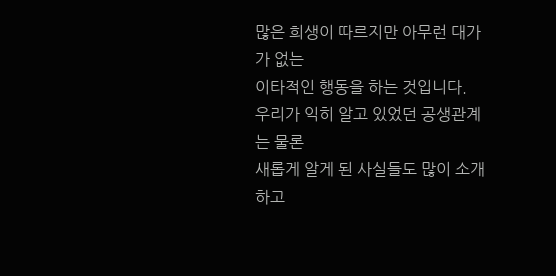많은 희생이 따르지만 아무런 대가가 없는
이타적인 행동을 하는 것입니다.
우리가 익히 알고 있었던 공생관계는 물론
새롭게 알게 된 사실들도 많이 소개하고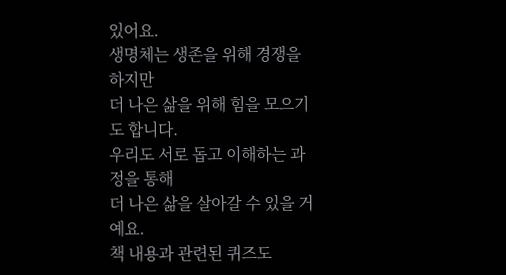있어요.
생명체는 생존을 위해 경쟁을 하지만
더 나은 삶을 위해 힘을 모으기도 합니다.
우리도 서로 돕고 이해하는 과정을 통해
더 나은 삶을 살아갈 수 있을 거예요.
책 내용과 관련된 퀴즈도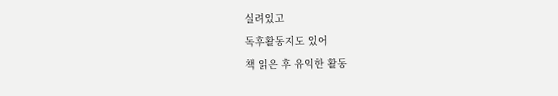실려있고
독후활동지도 있어
책 읽은 후 유익한 활동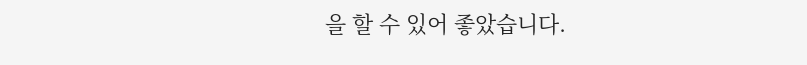을 할 수 있어 좋았습니다.